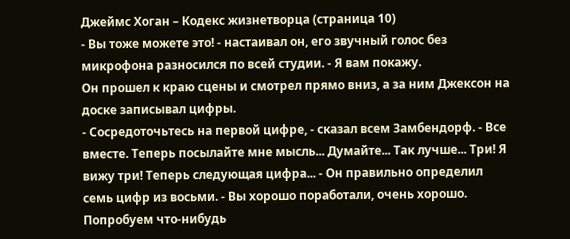Джеймс Хоган – Кодекс жизнетворца (страница 10)
- Вы тоже можете это! - настаивал он, его звучный голос без микрофона разносился по всей студии. - Я вам покажу.
Он прошел к краю сцены и смотрел прямо вниз, а за ним Джексон на доске записывал цифры.
- Сосредоточьтесь на первой цифре, - сказал всем Замбендорф. - Все вместе. Теперь посылайте мне мысль... Думайте... Так лучше... Три! Я вижу три! Теперь следующая цифра... - Он правильно определил семь цифр из восьми. - Вы хорошо поработали, очень хорошо. Попробуем что-нибудь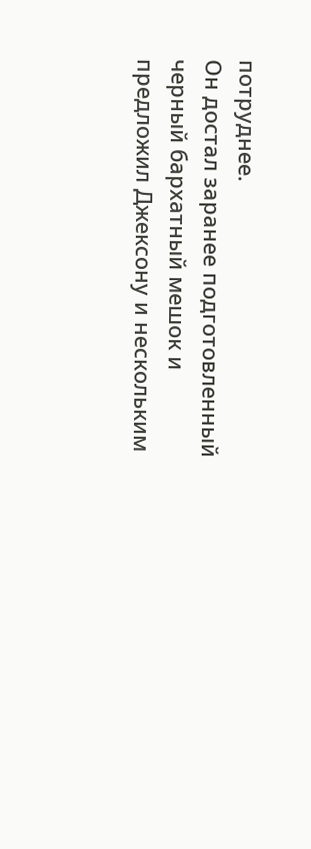потруднее.
Он достал заранее подготовленный черный бархатный мешок и предложил Джексону и нескольким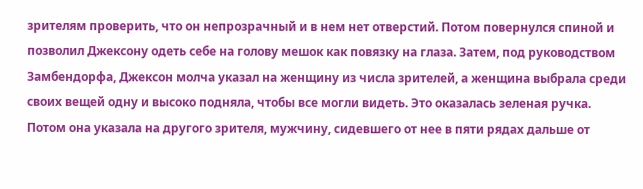зрителям проверить, что он непрозрачный и в нем нет отверстий. Потом повернулся спиной и позволил Джексону одеть себе на голову мешок как повязку на глаза. Затем, под руководством Замбендорфа, Джексон молча указал на женщину из числа зрителей, а женщина выбрала среди своих вещей одну и высоко подняла, чтобы все могли видеть. Это оказалась зеленая ручка. Потом она указала на другого зрителя, мужчину, сидевшего от нее в пяти рядах дальше от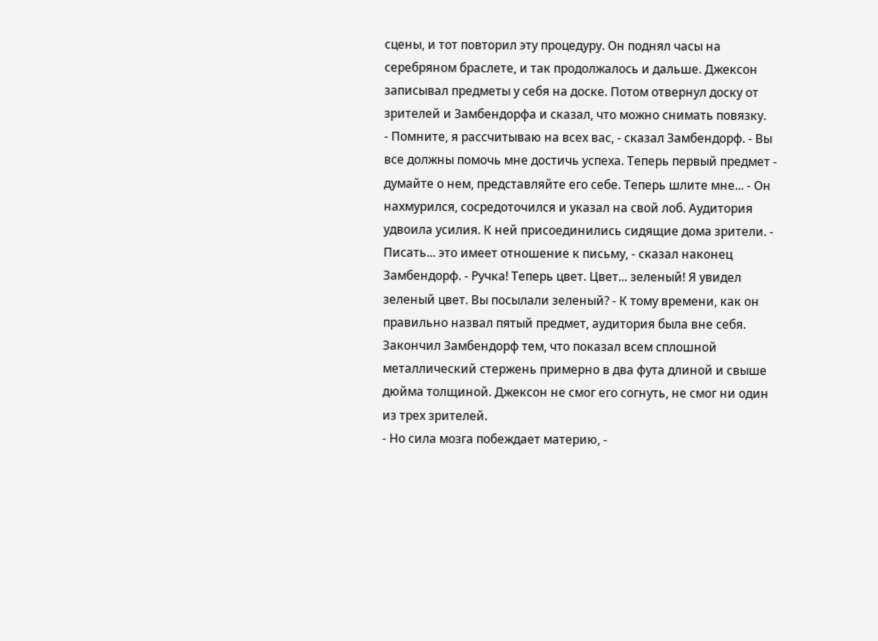сцены, и тот повторил эту процедуру. Он поднял часы на серебряном браслете, и так продолжалось и дальше. Джексон записывал предметы у себя на доске. Потом отвернул доску от зрителей и Замбендорфа и сказал, что можно снимать повязку.
- Помните, я рассчитываю на всех вас, - сказал Замбендорф. - Вы все должны помочь мне достичь успеха. Теперь первый предмет - думайте о нем, представляйте его себе. Теперь шлите мне... - Он нахмурился, сосредоточился и указал на свой лоб. Аудитория удвоила усилия. К ней присоединились сидящие дома зрители. - Писать... это имеет отношение к письму, - сказал наконец Замбендорф. - Ручка! Теперь цвет. Цвет... зеленый! Я увидел зеленый цвет. Вы посылали зеленый? - К тому времени, как он правильно назвал пятый предмет, аудитория была вне себя.
Закончил Замбендорф тем, что показал всем сплошной металлический стержень примерно в два фута длиной и свыше дюйма толщиной. Джексон не смог его согнуть, не смог ни один из трех зрителей.
- Но сила мозга побеждает материю, -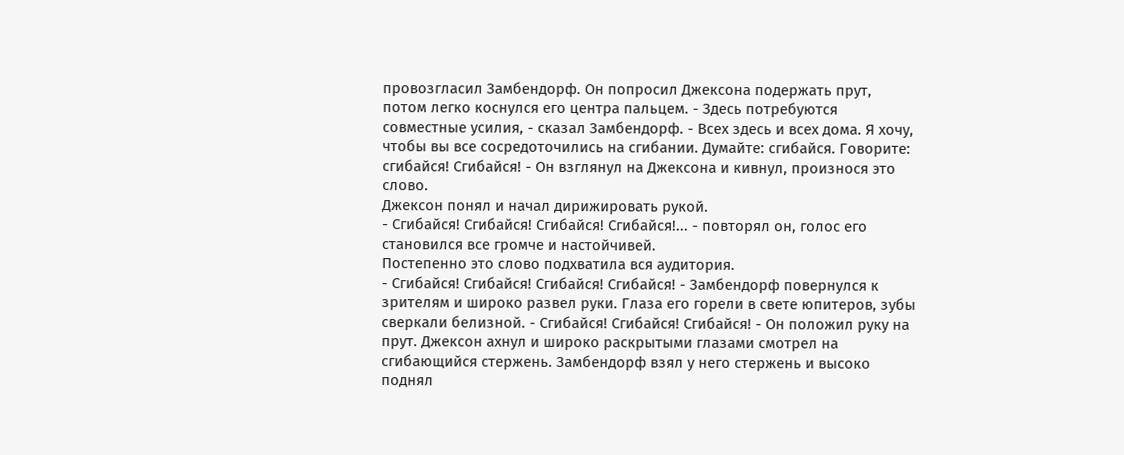провозгласил Замбендорф. Он попросил Джексона подержать прут, потом легко коснулся его центра пальцем. - Здесь потребуются совместные усилия, - сказал Замбендорф. - Всех здесь и всех дома. Я хочу, чтобы вы все сосредоточились на сгибании. Думайте: сгибайся. Говорите: сгибайся! Сгибайся! - Он взглянул на Джексона и кивнул, произнося это слово.
Джексон понял и начал дирижировать рукой.
- Сгибайся! Сгибайся! Сгибайся! Сгибайся!... - повторял он, голос его становился все громче и настойчивей.
Постепенно это слово подхватила вся аудитория.
- Сгибайся! Сгибайся! Сгибайся! Сгибайся! - Замбендорф повернулся к зрителям и широко развел руки. Глаза его горели в свете юпитеров, зубы сверкали белизной. - Сгибайся! Сгибайся! Сгибайся! - Он положил руку на прут. Джексон ахнул и широко раскрытыми глазами смотрел на сгибающийся стержень. Замбендорф взял у него стержень и высоко поднял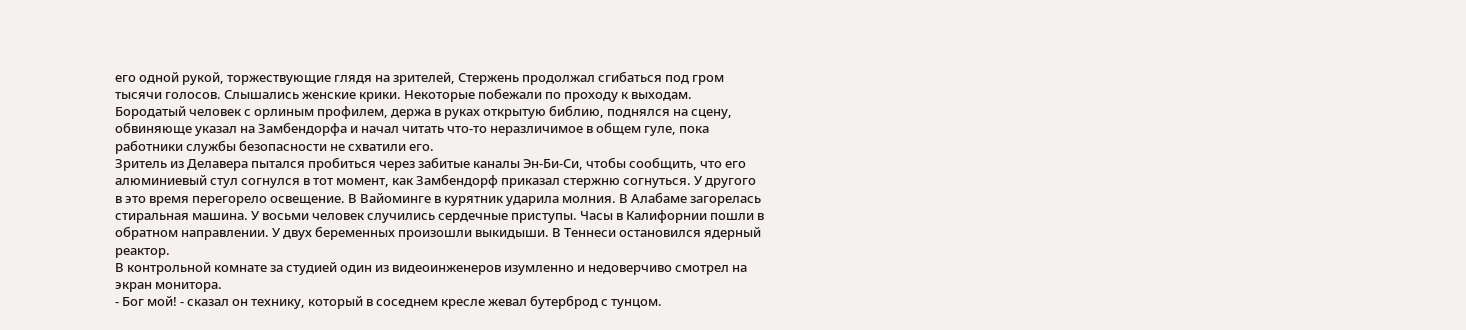его одной рукой, торжествующие глядя на зрителей, Стержень продолжал сгибаться под гром тысячи голосов. Слышались женские крики. Некоторые побежали по проходу к выходам. Бородатый человек с орлиным профилем, держа в руках открытую библию, поднялся на сцену, обвиняюще указал на Замбендорфа и начал читать что-то неразличимое в общем гуле, пока работники службы безопасности не схватили его.
Зритель из Делавера пытался пробиться через забитые каналы Эн-Би-Си, чтобы сообщить, что его алюминиевый стул согнулся в тот момент, как Замбендорф приказал стержню согнуться. У другого в это время перегорело освещение. В Вайоминге в курятник ударила молния. В Алабаме загорелась стиральная машина. У восьми человек случились сердечные приступы. Часы в Калифорнии пошли в обратном направлении. У двух беременных произошли выкидыши. В Теннеси остановился ядерный реактор.
В контрольной комнате за студией один из видеоинженеров изумленно и недоверчиво смотрел на экран монитора.
- Бог мой! - сказал он технику, который в соседнем кресле жевал бутерброд с тунцом.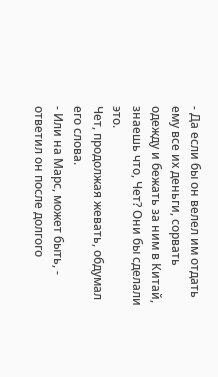- Да если бы он велел им отдать ему все их деньги, сорвать одежду и бежать за ним в Китай, знаешь что, Чет? Они бы сделали это.
Чет, продолжая жевать, обдумал его слова.
- Или на Марс, может быть, - ответил он после долгого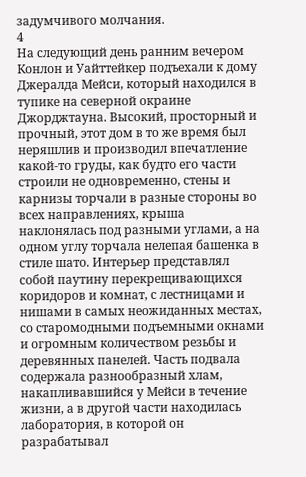задумчивого молчания.
4
На следующий день ранним вечером Конлон и Уайттейкер подъехали к дому Джералда Мейси, который находился в тупике на северной окраине Джорджтауна. Высокий, просторный и прочный, этот дом в то же время был неряшлив и производил впечатление какой-то груды, как будто его части строили не одновременно, стены и карнизы торчали в разные стороны во всех направлениях, крыша наклонялась под разными углами, а на одном углу торчала нелепая башенка в стиле шато. Интерьер представлял собой паутину перекрещивающихся коридоров и комнат, с лестницами и нишами в самых неожиданных местах, со старомодными подъемными окнами и огромным количеством резьбы и деревянных панелей. Часть подвала содержала разнообразный хлам, накапливавшийся у Мейси в течение жизни, а в другой части находилась лаборатория, в которой он разрабатывал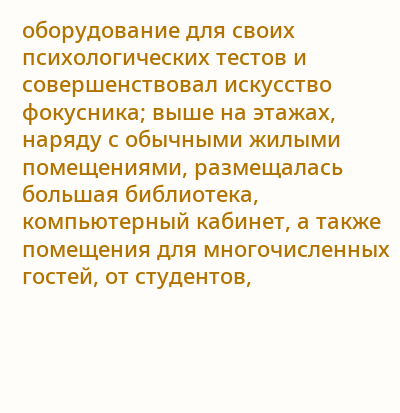оборудование для своих психологических тестов и совершенствовал искусство фокусника; выше на этажах, наряду с обычными жилыми помещениями, размещалась большая библиотека, компьютерный кабинет, а также помещения для многочисленных гостей, от студентов,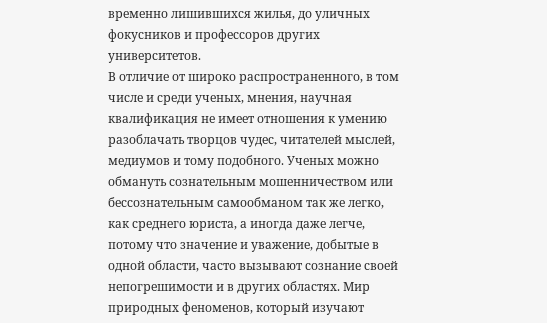временно лишившихся жилья, до уличных фокусников и профессоров других университетов.
В отличие от широко распространенного, в том числе и среди ученых, мнения, научная квалификация не имеет отношения к умению разоблачать творцов чудес, читателей мыслей, медиумов и тому подобного. Ученых можно обмануть сознательным мошенничеством или бессознательным самообманом так же легко, как среднего юриста, а иногда даже легче, потому что значение и уважение, добытые в одной области, часто вызывают сознание своей непогрешимости и в других областях. Мир природных феноменов, который изучают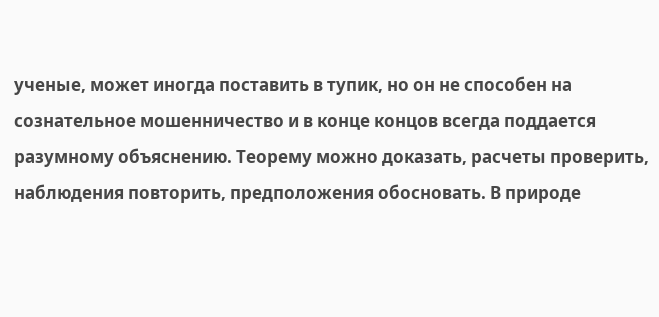ученые, может иногда поставить в тупик, но он не способен на сознательное мошенничество и в конце концов всегда поддается разумному объяснению. Теорему можно доказать, расчеты проверить, наблюдения повторить, предположения обосновать. В природе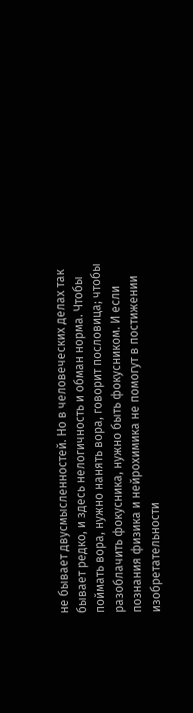не бывает двусмысленностей. Но в человеческих делах так бывает редко, и здесь нелогичность и обман норма. Чтобы поймать вора, нужно нанять вора, говорит пословица; чтобы разоблачить фокусника, нужно быть фокусником. И если познания физика и нейрохимика не помогут в постижении изобретательности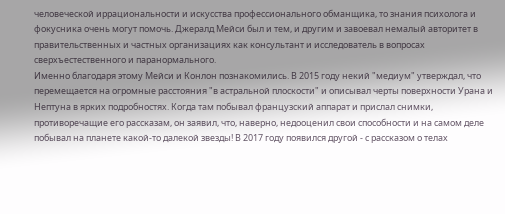человеческой иррациональности и искусства профессионального обманщика, то знания психолога и фокусника очень могут помочь. Джералд Мейси был и тем, и другим и завоевал немалый авторитет в правительственных и частных организациях как консультант и исследователь в вопросах сверхъестественного и паранормального.
Именно благодаря этому Мейси и Конлон познакомились. В 2015 году некий "медиум" утверждал, что перемещается на огромные расстояния "в астральной плоскости" и описывал черты поверхности Урана и Нептуна в ярких подробностях. Когда там побывал французский аппарат и прислал снимки, противоречащие его рассказам, он заявил, что, наверно, недооценил свои способности и на самом деле побывал на планете какой-то далекой звезды! В 2017 году появился другой - с рассказом о телах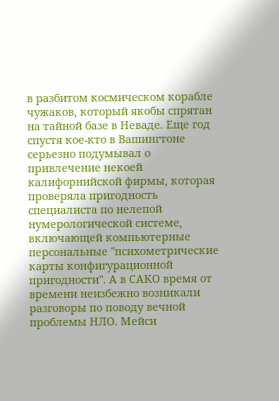в разбитом космическом корабле чужаков, который якобы спрятан на тайной базе в Неваде. Еще год спустя кое-кто в Вашингтоне серьезно подумывал о привлечение некоей калифорнийской фирмы, которая проверяла пригодность специалиста по нелепой нумерологической системе, включающей компьютерные персональные "психометрические карты конфигурационной пригодности". А в САКО время от времени неизбежно возникали разговоры по поводу вечной проблемы НЛО. Мейси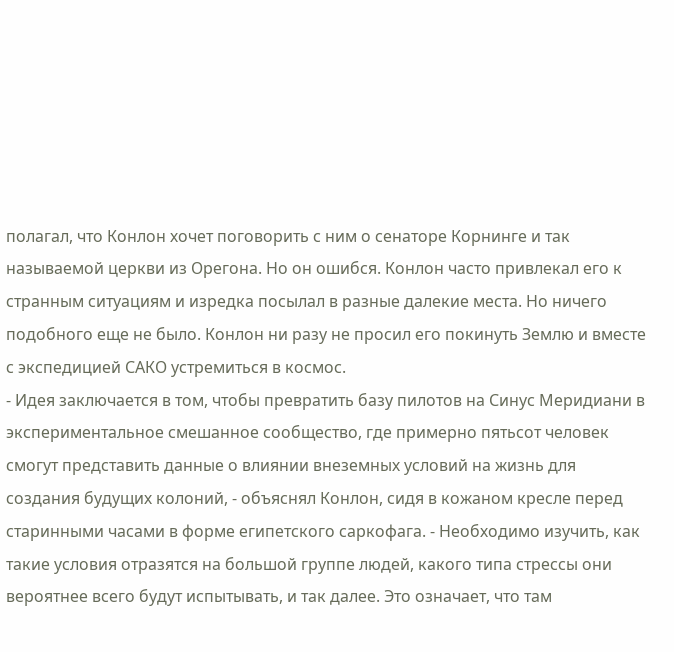полагал, что Конлон хочет поговорить с ним о сенаторе Корнинге и так называемой церкви из Орегона. Но он ошибся. Конлон часто привлекал его к странным ситуациям и изредка посылал в разные далекие места. Но ничего подобного еще не было. Конлон ни разу не просил его покинуть Землю и вместе с экспедицией САКО устремиться в космос.
- Идея заключается в том, чтобы превратить базу пилотов на Синус Меридиани в экспериментальное смешанное сообщество, где примерно пятьсот человек смогут представить данные о влиянии внеземных условий на жизнь для создания будущих колоний, - объяснял Конлон, сидя в кожаном кресле перед старинными часами в форме египетского саркофага. - Необходимо изучить, как такие условия отразятся на большой группе людей, какого типа стрессы они вероятнее всего будут испытывать, и так далее. Это означает, что там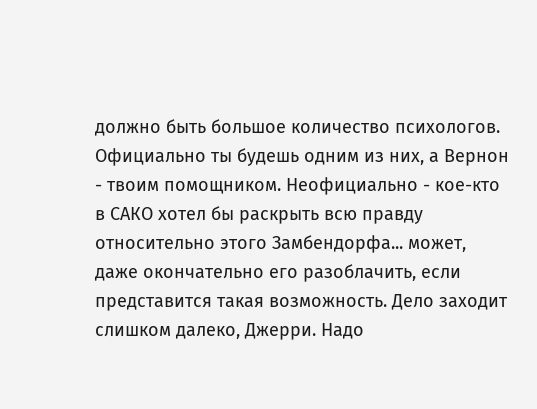должно быть большое количество психологов. Официально ты будешь одним из них, а Вернон - твоим помощником. Неофициально - кое-кто в САКО хотел бы раскрыть всю правду относительно этого Замбендорфа... может, даже окончательно его разоблачить, если представится такая возможность. Дело заходит слишком далеко, Джерри. Надо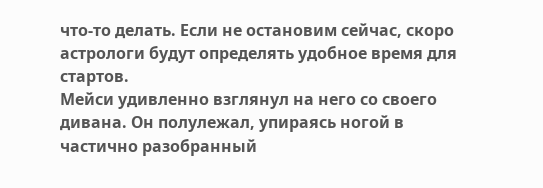что-то делать. Если не остановим сейчас, скоро астрологи будут определять удобное время для стартов.
Мейси удивленно взглянул на него со своего дивана. Он полулежал, упираясь ногой в частично разобранный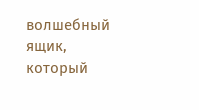волшебный ящик, который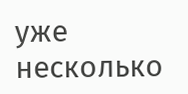уже несколько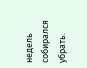недель собирался убрать.